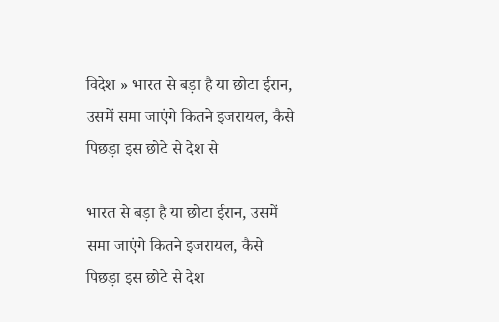विदेश » भारत से बड़ा है या छोटा ईरान, उसमें समा जाएंगे कितने इजरायल, कैसे पिछड़ा इस छोटे से देश से

भारत से बड़ा है या छोटा ईरान, उसमें समा जाएंगे कितने इजरायल, कैसे पिछड़ा इस छोटे से देश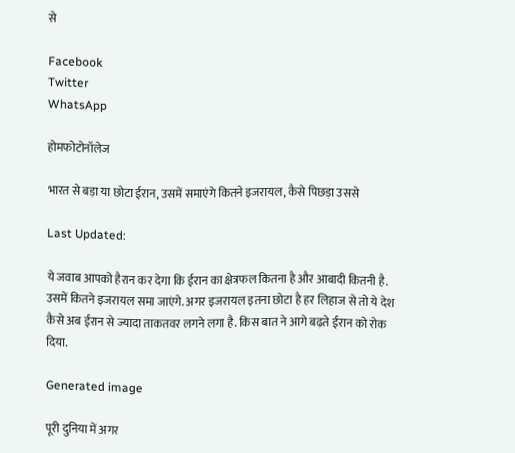से

Facebook
Twitter
WhatsApp

होमफोटोनॉलेज

भारत से बड़ा या छोटा ईरान, उसमें समाएंगे कितने इजरायल, कैसे पिछड़ा उससे

Last Updated:

ये जवाब आपको हैरान कर देगा कि ईरान का क्षेत्रफल कितना है और आबादी कितनी है. उसमें कितने इजरायल समा जाएंगे. अगर इजरायल इतना छोटा है हर लिहाज से तो ये देश कैसे अब ईरान से ज्यादा ताकतवर लगने लगा है. किस बात ने आगे बढ़ते ईरान को रोक दिया.

Generated image

पूरी दुनिया में अगर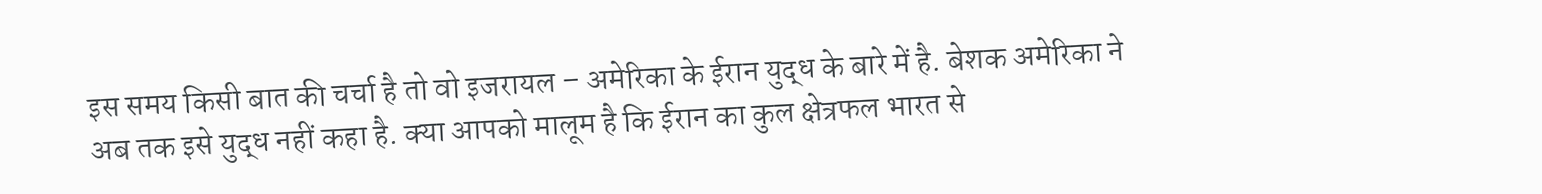इस समय किसी बात की चर्चा है तो वो इजरायल – अमेरिका के ईरान युद्ध के बारे में है. बेशक अमेरिका ने अब तक इसे युद्ध नहीं कहा है. क्या आपको मालूम है कि ईरान का कुल क्षेत्रफल भारत से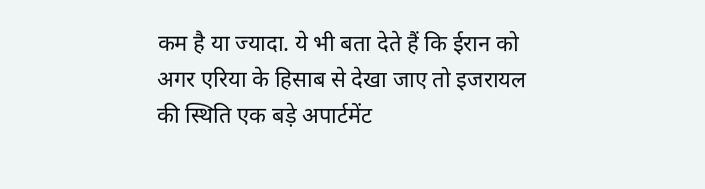कम है या ज्यादा. ये भी बता देते हैं कि ईरान को अगर एरिया के हिसाब से देखा जाए तो इजरायल की स्थिति एक बड़े अपार्टमेंट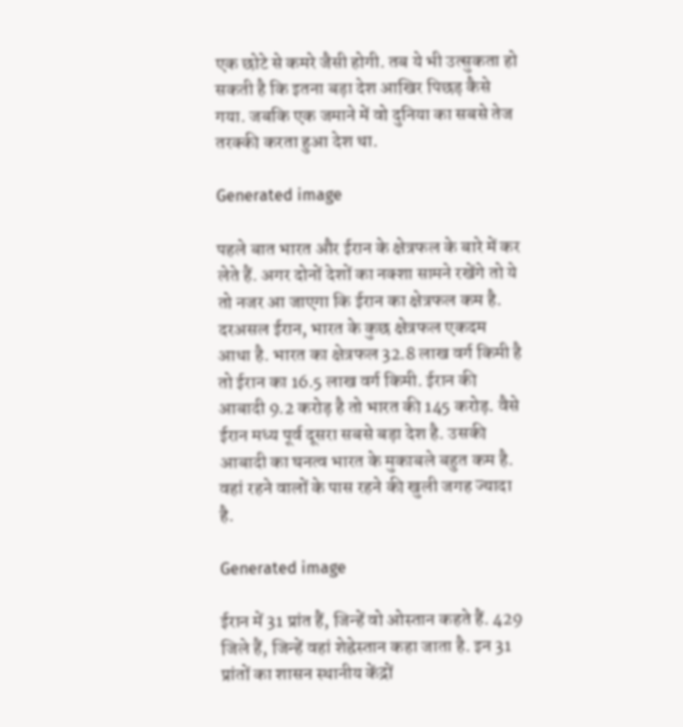एक छोटे से कमरे जैसी होगी. तब ये भी उत्सुकता हो सकती है कि इतना बड़ा देश आखिर पिछड़ कैसे गया. जबकि एक जमाने में वो दुनिया का सबसे तेज तरक्की करता हुआ देश था.

Generated image

पहले बात भारत और ईरान के क्षेत्रफल के बारे में कर लेते हैं. अगर दोनों देशों का नक्शा सामने रखेंगे तो ये तो नजर आ जाएगा कि ईरान का क्षेत्रफल कम है. दरअसल ईरान, भारत के कुछ क्षेत्रफल एकदम आधा है. भारत का क्षेत्रफल 32.8 लाख वर्ग किमी है तो ईरान का 16.5 लाख वर्ग किमी. ईरान की आबादी 9.2 करोड़ है तो भारत की 145 करोड़. वैसे ईरान मध्य पूर्व दूसरा सबसे बड़ा देश है. उसकी आबादी का घनत्व भारत के मुकाबले बहुत कम है. वहां रहने वालों के पास रहने की खुली जगह ज्यादा है.

Generated image

ईरान में 31 प्रांत हैं, जिन्हें वो ओस्तान कहते हैं. 429 जिले हैं, जिन्हें वहां शेह्रेस्तान कहा जाता है. इन 31 प्रांतों का शासन स्थानीय केंद्रों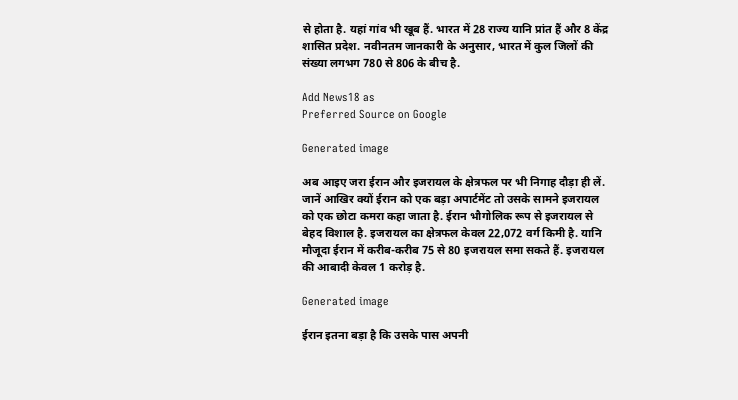से होता है. यहां गांव भी खूब हैं. भारत में 28 राज्य यानि प्रांत हैं और 8 केंद्र शासित प्रदेश. नवीनतम जानकारी के अनुसार, भारत में कुल जिलों की संख्या लगभग 780 से 806 के बीच है.

Add News18 as
Preferred Source on Google

Generated image

अब आइए जरा ईरान और इजरायल के क्षेत्रफल पर भी निगाह दौड़ा ही लें. जानें आखिर क्यों ईरान को एक बड़ा अपार्टमेंट तो उसके सामने इजरायल को एक छोटा कमरा कहा जाता है. ईरान भौगोलिक रूप से इजरायल से बेहद विशाल है. इजरायल का क्षेत्रफल केवल 22,072 वर्ग किमी है. यानि मौजूदा ईरान में करीब-करीब 75 से 80 इजरायल समा सकते हैं. इजरायल की आबादी केवल 1 करोड़ है.

Generated image

ईरान इतना बड़ा है कि उसके पास अपनी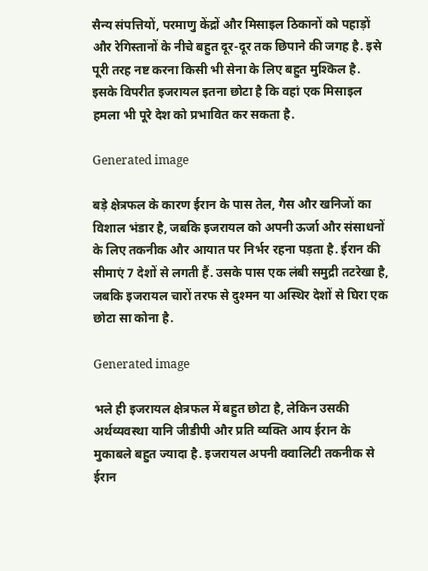सैन्य संपत्तियों, परमाणु केंद्रों और मिसाइल ठिकानों को पहाड़ों और रेगिस्तानों के नीचे बहुत दूर-दूर तक छिपाने की जगह है. इसे पूरी तरह नष्ट करना किसी भी सेना के लिए बहुत मुश्किल है. इसके विपरीत इजरायल इतना छोटा है कि वहां एक मिसाइल हमला भी पूरे देश को प्रभावित कर सकता है.

Generated image

बड़े क्षेत्रफल के कारण ईरान के पास तेल, गैस और खनिजों का विशाल भंडार है, जबकि इजरायल को अपनी ऊर्जा और संसाधनों के लिए तकनीक और आयात पर निर्भर रहना पड़ता है. ईरान की सीमाएं 7 देशों से लगती हैं. उसके पास एक लंबी समुद्री तटरेखा है, जबकि इजरायल चारों तरफ से दुश्मन या अस्थिर देशों से घिरा एक छोटा सा कोना है.

Generated image

भले ही इजरायल क्षेत्रफल में बहुत छोटा है, लेकिन उसकी अर्थव्यवस्था यानि जीडीपी और प्रति व्यक्ति आय ईरान के मुकाबले बहुत ज्यादा है. इजरायल अपनी क्वालिटी तकनीक से ईरान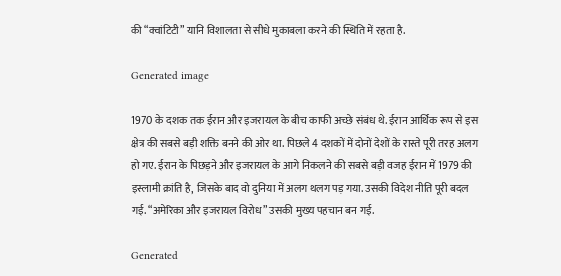की “क्वांटिटी” यानि विशालता से सीधे मुकाबला करने की स्थिति में रहता है.

Generated image

1970 के दशक तक ईरान और इजरायल के बीच काफी अच्छे संबंध थे. ईरान आर्थिक रूप से इस क्षेत्र की सबसे बड़ी शक्ति बनने की ओर था. पिछले 4 दशकों में दोनों देशों के रास्ते पूरी तरह अलग हो गए. ईरान के पिछड़ने और इजरायल के आगे निकलने की सबसे बड़ी वजह ईरान में 1979 की इस्लामी क्रांति है, जिसके बाद वो दुनिया में अलग थलग पड़ गया. उसकी विदेश नीति पूरी बदल गई. “अमेरिका और इजरायल विरोध” उसकी मुख्य पहचान बन गई.

Generated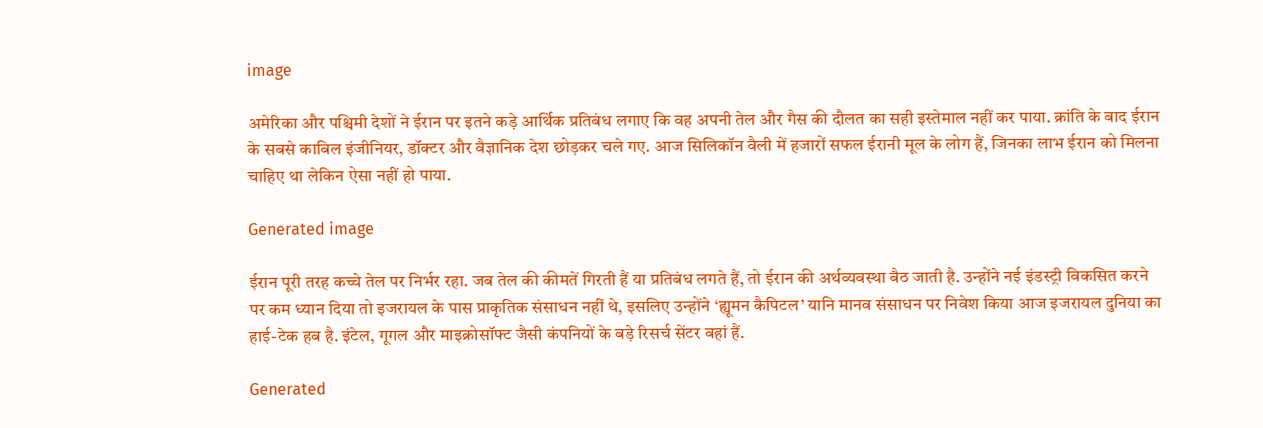image

अमेरिका और पश्चिमी देशों ने ईरान पर इतने कड़े आर्थिक प्रतिबंध लगाए कि वह अपनी तेल और गैस की दौलत का सही इस्तेमाल नहीं कर पाया. क्रांति के बाद ईरान के सबसे काबिल इंजीनियर, डॉक्टर और वैज्ञानिक देश छोड़कर चले गए. आज सिलिकॉन वैली में हजारों सफल ईरानी मूल के लोग हैं, जिनका लाभ ईरान को मिलना चाहिए था लेकिन ऐसा नहीं हो पाया.

Generated image

ईरान पूरी तरह कच्चे तेल पर निर्भर रहा. जब तेल की कीमतें गिरती हैं या प्रतिबंध लगते हैं, तो ईरान की अर्थव्यवस्था बैठ जाती है. उन्होंने नई इंडस्ट्री विकसित करने पर कम ध्यान दिया तो इजरायल के पास प्राकृतिक संसाधन नहीं थे, इसलिए उन्होंने ‘ह्यूमन कैपिटल’ यानि मानव संसाधन पर निवेश किया आज इजरायल दुनिया का हाई-टेक हब है. इंटेल, गूगल और माइक्रोसॉफ्ट जैसी कंपनियों के बड़े रिसर्च सेंटर वहां हैं.

Generated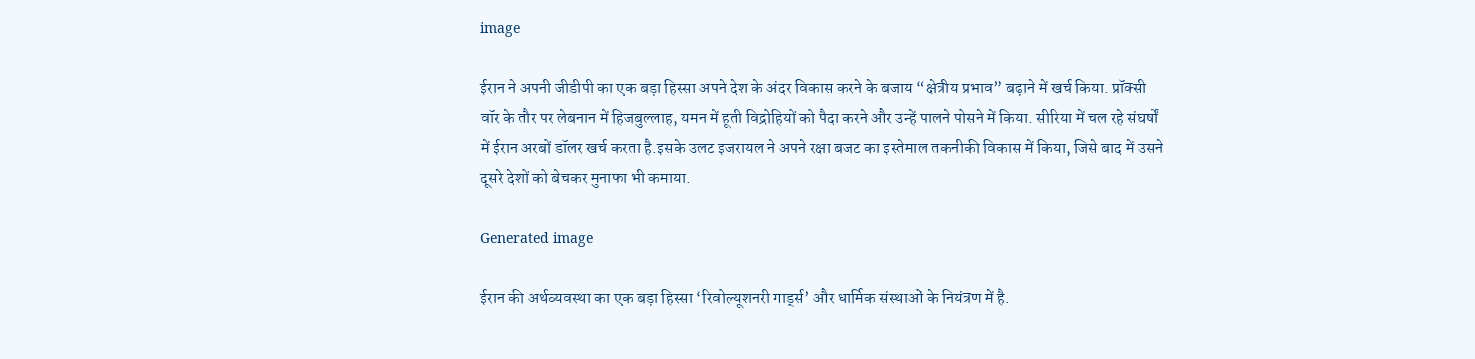image

ईरान ने अपनी जीडीपी का एक बड़ा हिस्सा अपने देश के अंदर विकास करने के बजाय “क्षेत्रीय प्रभाव” बढ़ाने में खर्च किया. प्रॉक्सी वॉर के तौर पर लेबनान में हिजबुल्लाह, यमन में हूती विद्रोहियों को पैदा करने और उन्हें पालने पोसने में किया. सीरिया में चल रहे संघर्षों में ईरान अरबों डॉलर खर्च करता है.इसके उलट इजरायल ने अपने रक्षा बजट का इस्तेमाल तकनीकी विकास में किया, जिसे बाद में उसने दूसरे देशों को बेचकर मुनाफा भी कमाया.

Generated image

ईरान की अर्थव्यवस्था का एक बड़ा हिस्सा ‘रिवोल्यूशनरी गार्ड्स’ और धार्मिक संस्थाओं के नियंत्रण में है.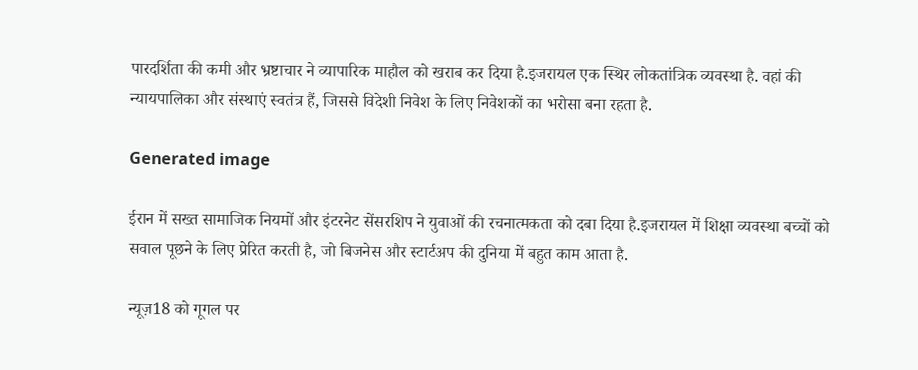पारदर्शिता की कमी और भ्रष्टाचार ने व्यापारिक माहौल को खराब कर दिया है.इजरायल एक स्थिर लोकतांत्रिक व्यवस्था है. वहां की न्यायपालिका और संस्थाएं स्वतंत्र हैं, जिससे विदेशी निवेश के लिए निवेशकों का भरोसा बना रहता है.

Generated image

ईरान में सख्त सामाजिक नियमों और इंटरनेट सेंसरशिप ने युवाओं की रचनात्मकता को दबा दिया है.इजरायल में शिक्षा व्यवस्था बच्चों को सवाल पूछने के लिए प्रेरित करती है, जो बिजनेस और स्टार्टअप की दुनिया में बहुत काम आता है.

न्यूज़18 को गूगल पर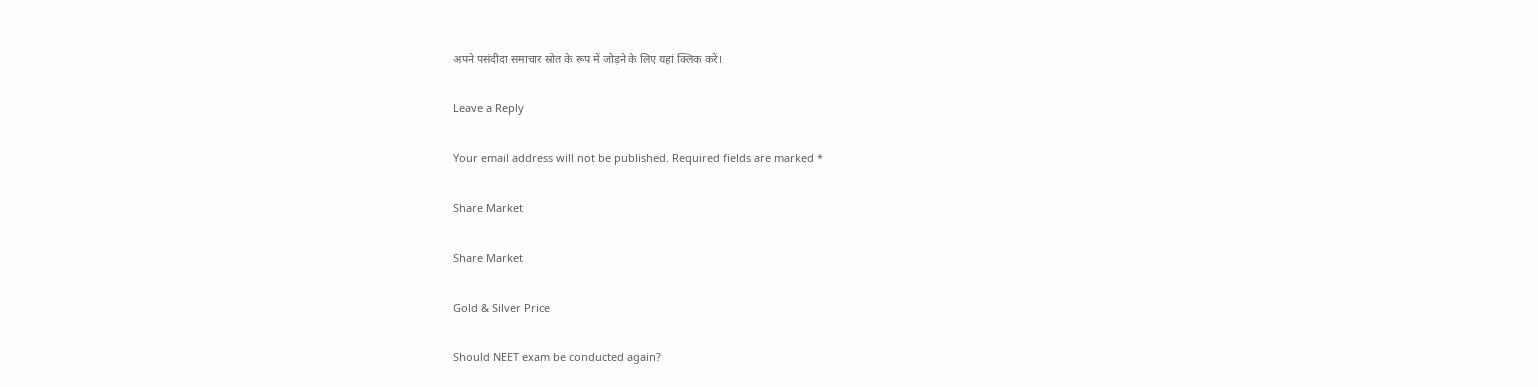अपने पसंदीदा समाचार स्रोत के रूप में जोड़ने के लिए यहां क्लिक करें।

Leave a Reply

Your email address will not be published. Required fields are marked *

Share Market

Share Market

Gold & Silver Price

Should NEET exam be conducted again?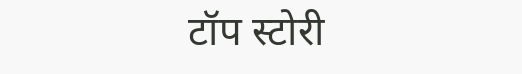टॉप स्टोरी